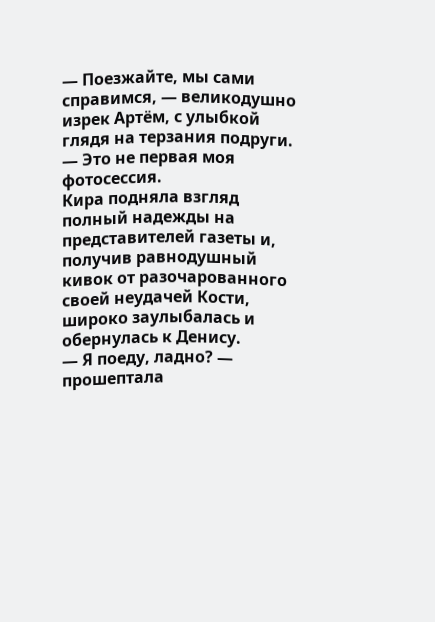— Поезжайте, мы сами справимся, — великодушно изрек Артём, с улыбкой глядя на терзания подруги. — Это не первая моя фотосессия.
Кира подняла взгляд полный надежды на представителей газеты и, получив равнодушный кивок от разочарованного своей неудачей Кости, широко заулыбалась и обернулась к Денису.
— Я поеду, ладно? — прошептала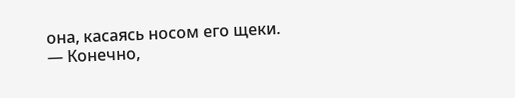она, касаясь носом его щеки.
— Конечно,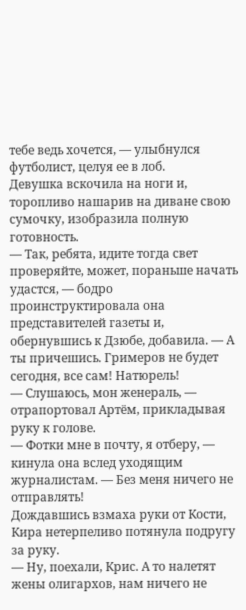тебе ведь хочется, — улыбнулся футболист, целуя ее в лоб.
Девушка вскочила на ноги и, торопливо нашарив на диване свою сумочку, изобразила полную готовность.
— Так, ребята, идите тогда свет проверяйте, может, пораньше начать удастся, — бодро проинструктировала она представителей газеты и, обернувшись к Дзюбе, добавила. — А ты причешись. Гримеров не будет сегодня, все сам! Натюрель!
— Слушаюсь, мон женераль, — отрапортовал Артём, прикладывая руку к голове.
— Фотки мне в почту, я отберу, — кинула она вслед уходящим журналистам. — Без меня ничего не отправлять!
Дождавшись взмаха руки от Кости, Кира нетерпеливо потянула подругу за руку.
— Ну, поехали, Крис. А то налетят жены олигархов, нам ничего не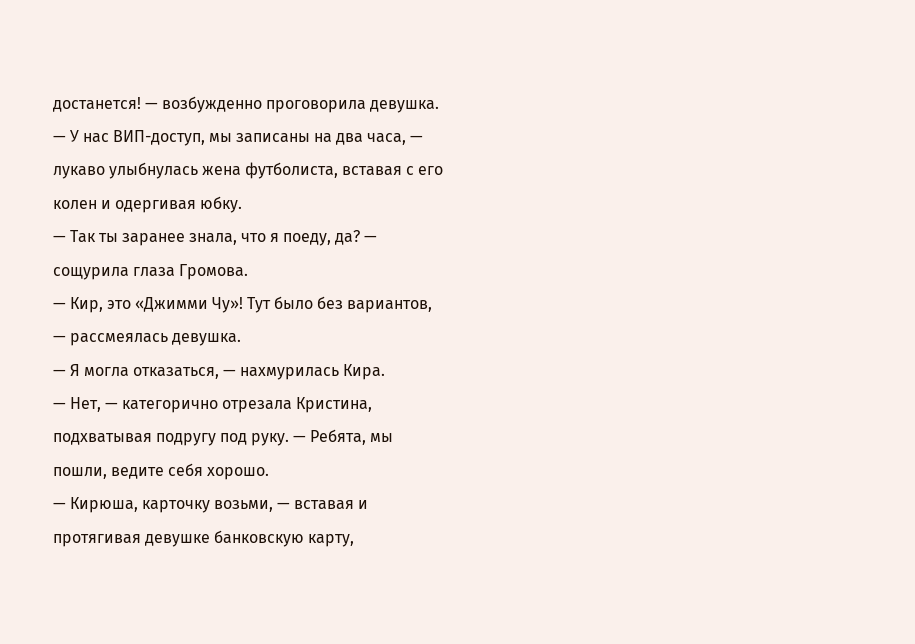достанется! — возбужденно проговорила девушка.
— У нас ВИП-доступ, мы записаны на два часа, — лукаво улыбнулась жена футболиста, вставая с его колен и одергивая юбку.
— Так ты заранее знала, что я поеду, да? — сощурила глаза Громова.
— Кир, это «Джимми Чу»! Тут было без вариантов, — рассмеялась девушка.
— Я могла отказаться, — нахмурилась Кира.
— Нет, — категорично отрезала Кристина, подхватывая подругу под руку. — Ребята, мы пошли, ведите себя хорошо.
— Кирюша, карточку возьми, — вставая и протягивая девушке банковскую карту,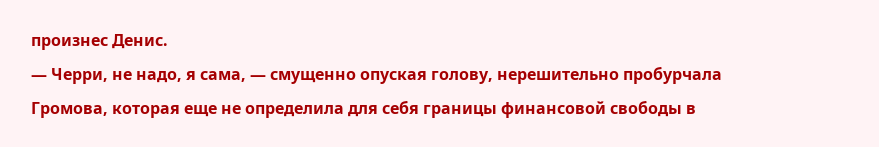произнес Денис.
— Черри, не надо, я сама, — смущенно опуская голову, нерешительно пробурчала Громова, которая еще не определила для себя границы финансовой свободы в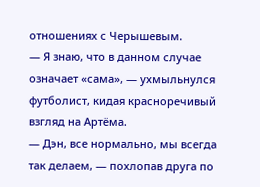отношениях с Черышевым.
— Я знаю, что в данном случае означает «сама», — ухмыльнулся футболист, кидая красноречивый взгляд на Артёма.
— Дэн, все нормально, мы всегда так делаем, — похлопав друга по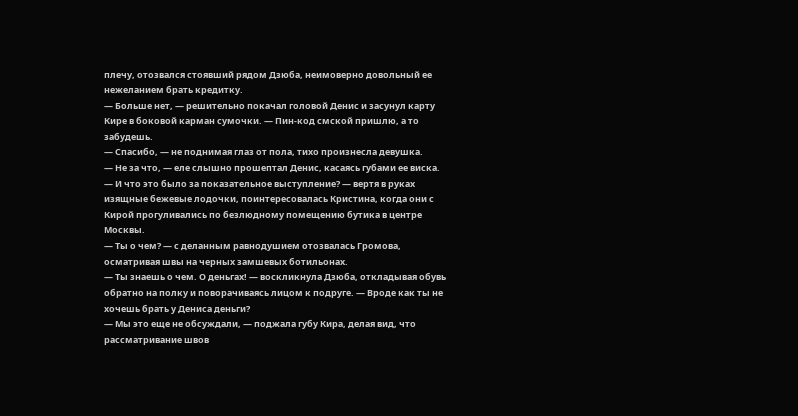плечу, отозвался стоявший рядом Дзюба, неимоверно довольный ее нежеланием брать кредитку.
— Больше нет, — решительно покачал головой Денис и засунул карту Кире в боковой карман сумочки. — Пин-код смской пришлю, а то забудешь.
— Спасибо, — не поднимая глаз от пола, тихо произнесла девушка.
— Не за что, — еле слышно прошептал Денис, касаясь губами ее виска.
— И что это было за показательное выступление? — вертя в руках изящные бежевые лодочки, поинтересовалась Кристина, когда они с Кирой прогуливались по безлюдному помещению бутика в центре Москвы.
— Ты о чем? — с деланным равнодушием отозвалась Громова, осматривая швы на черных замшевых ботильонах.
— Ты знаешь о чем. О деньгах! — воскликнула Дзюба, откладывая обувь обратно на полку и поворачиваясь лицом к подруге. — Вроде как ты не хочешь брать у Дениса деньги?
— Мы это еще не обсуждали, — поджала губу Кира, делая вид, что рассматривание швов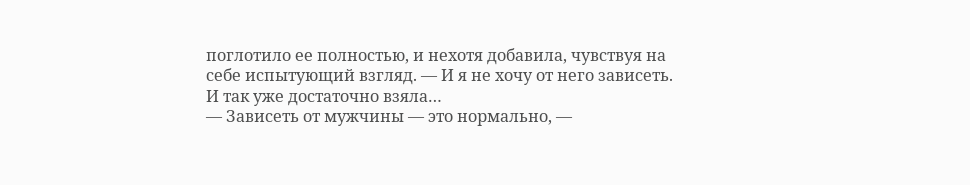поглотило ее полностью, и нехотя добавила, чувствуя на себе испытующий взгляд. — И я не хочу от него зависеть. И так уже достаточно взяла…
— Зависеть от мужчины — это нормально, —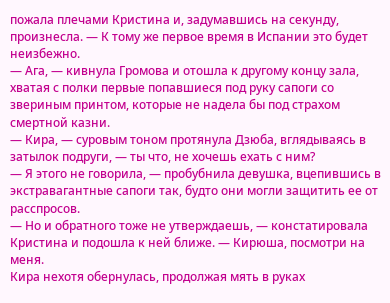пожала плечами Кристина и, задумавшись на секунду, произнесла. — К тому же первое время в Испании это будет неизбежно.
— Ага, — кивнула Громова и отошла к другому концу зала, хватая с полки первые попавшиеся под руку сапоги со звериным принтом, которые не надела бы под страхом смертной казни.
— Кира, — суровым тоном протянула Дзюба, вглядываясь в затылок подруги, — ты что, не хочешь ехать с ним?
— Я этого не говорила, — пробубнила девушка, вцепившись в экстравагантные сапоги так, будто они могли защитить ее от расспросов.
— Но и обратного тоже не утверждаешь, — констатировала Кристина и подошла к ней ближе. — Кирюша, посмотри на меня.
Кира нехотя обернулась, продолжая мять в руках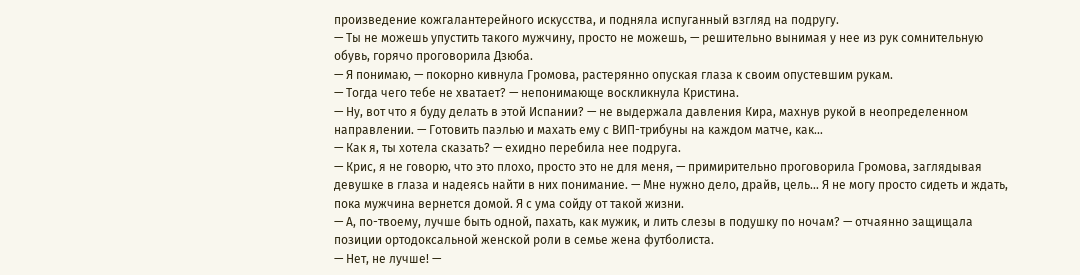произведение кожгалантерейного искусства, и подняла испуганный взгляд на подругу.
— Ты не можешь упустить такого мужчину, просто не можешь, — решительно вынимая у нее из рук сомнительную обувь, горячо проговорила Дзюба.
— Я понимаю, — покорно кивнула Громова, растерянно опуская глаза к своим опустевшим рукам.
— Тогда чего тебе не хватает? — непонимающе воскликнула Кристина.
— Ну, вот что я буду делать в этой Испании? — не выдержала давления Кира, махнув рукой в неопределенном направлении. — Готовить паэлью и махать ему с ВИП-трибуны на каждом матче, как…
— Как я, ты хотела сказать? — ехидно перебила нее подруга.
— Крис, я не говорю, что это плохо, просто это не для меня, — примирительно проговорила Громова, заглядывая девушке в глаза и надеясь найти в них понимание. — Мне нужно дело, драйв, цель… Я не могу просто сидеть и ждать, пока мужчина вернется домой. Я с ума сойду от такой жизни.
— А, по-твоему, лучше быть одной, пахать, как мужик, и лить слезы в подушку по ночам? — отчаянно защищала позиции ортодоксальной женской роли в семье жена футболиста.
— Нет, не лучше! —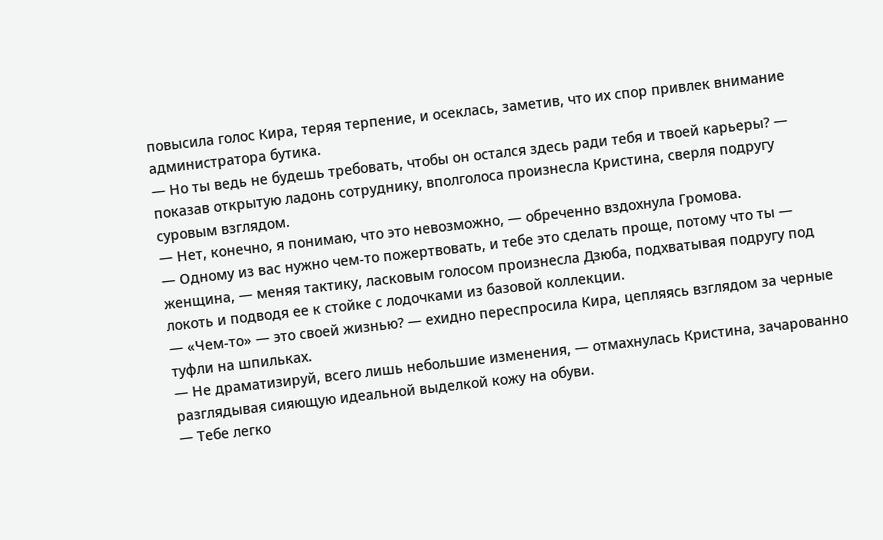повысила голос Кира, теряя терпение, и осеклась, заметив, что их спор привлек внимание администратора бутика.
— Но ты ведь не будешь требовать, чтобы он остался здесь ради тебя и твоей карьеры? — показав открытую ладонь сотруднику, вполголоса произнесла Кристина, сверля подругу суровым взглядом.
— Нет, конечно, я понимаю, что это невозможно, — обреченно вздохнула Громова.
— Одному из вас нужно чем-то пожертвовать, и тебе это сделать проще, потому что ты — женщина, — меняя тактику, ласковым голосом произнесла Дзюба, подхватывая подругу под локоть и подводя ее к стойке с лодочками из базовой коллекции.
— «Чем-то» — это своей жизнью? — ехидно переспросила Кира, цепляясь взглядом за черные туфли на шпильках.
— Не драматизируй, всего лишь небольшие изменения, — отмахнулась Кристина, зачарованно разглядывая сияющую идеальной выделкой кожу на обуви.
— Тебе легко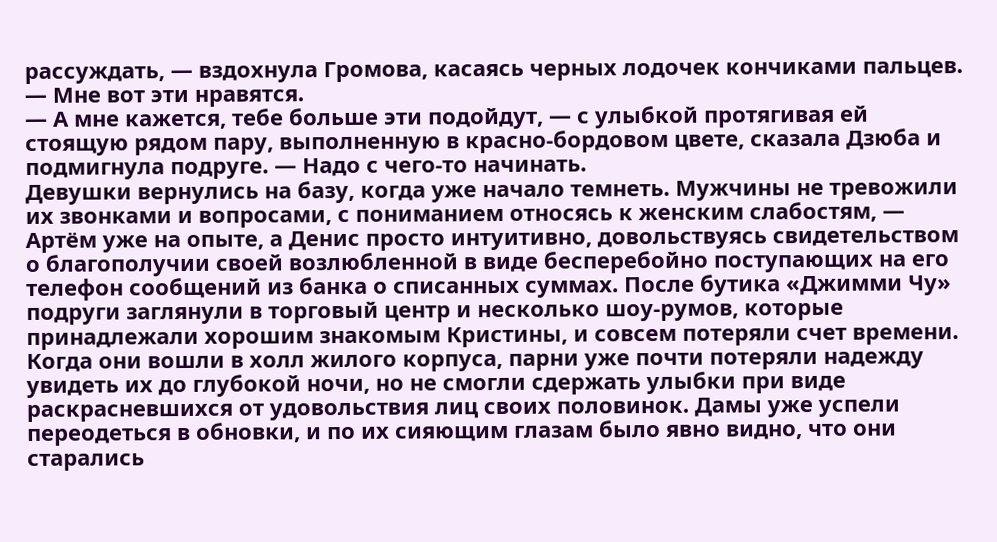рассуждать, — вздохнула Громова, касаясь черных лодочек кончиками пальцев. — Мне вот эти нравятся.
— А мне кажется, тебе больше эти подойдут, — с улыбкой протягивая ей стоящую рядом пару, выполненную в красно-бордовом цвете, сказала Дзюба и подмигнула подруге. — Надо с чего-то начинать.
Девушки вернулись на базу, когда уже начало темнеть. Мужчины не тревожили их звонками и вопросами, с пониманием относясь к женским слабостям, — Артём уже на опыте, а Денис просто интуитивно, довольствуясь свидетельством о благополучии своей возлюбленной в виде бесперебойно поступающих на его телефон сообщений из банка о списанных суммах. После бутика «Джимми Чу» подруги заглянули в торговый центр и несколько шоу-румов, которые принадлежали хорошим знакомым Кристины, и совсем потеряли счет времени.
Когда они вошли в холл жилого корпуса, парни уже почти потеряли надежду увидеть их до глубокой ночи, но не смогли сдержать улыбки при виде раскрасневшихся от удовольствия лиц своих половинок. Дамы уже успели переодеться в обновки, и по их сияющим глазам было явно видно, что они старались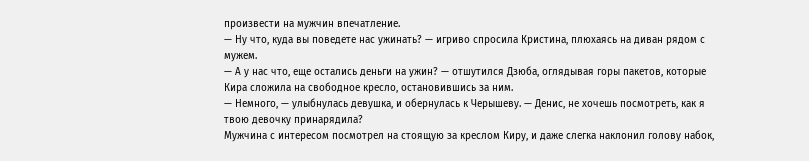произвести на мужчин впечатление.
— Ну что, куда вы поведете нас ужинать? — игриво спросила Кристина, плюхаясь на диван рядом с мужем.
— А у нас что, еще остались деньги на ужин? — отшутился Дзюба, оглядывая горы пакетов, которые Кира сложила на свободное кресло, остановившись за ним.
— Немного, — улыбнулась девушка, и обернулась к Черышеву. — Денис, не хочешь посмотреть, как я твою девочку принарядила?
Мужчина с интересом посмотрел на стоящую за креслом Киру, и даже слегка наклонил голову набок,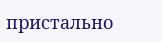пристально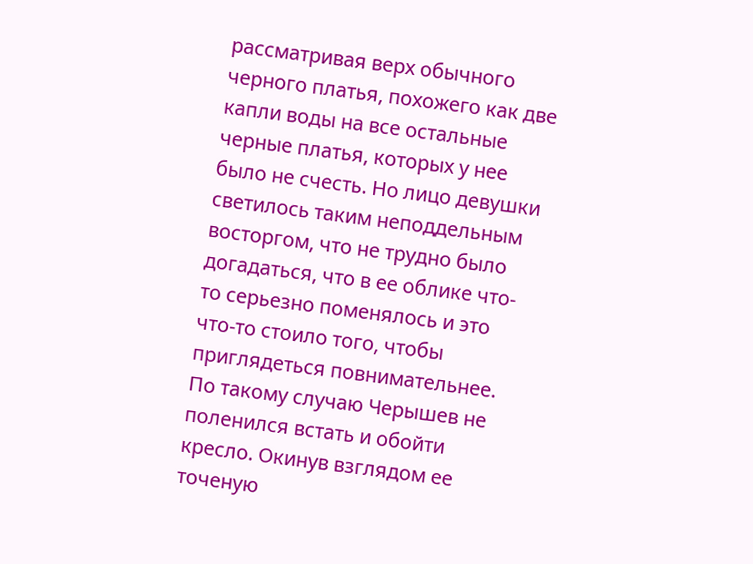рассматривая верх обычного черного платья, похожего как две капли воды на все остальные черные платья, которых у нее было не счесть. Но лицо девушки светилось таким неподдельным восторгом, что не трудно было догадаться, что в ее облике что-то серьезно поменялось и это что-то стоило того, чтобы приглядеться повнимательнее. По такому случаю Черышев не поленился встать и обойти кресло. Окинув взглядом ее точеную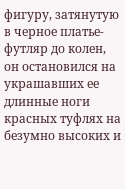фигуру, затянутую в черное платье-футляр до колен, он остановился на украшавших ее длинные ноги красных туфлях на безумно высоких и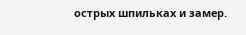острых шпильках и замер.